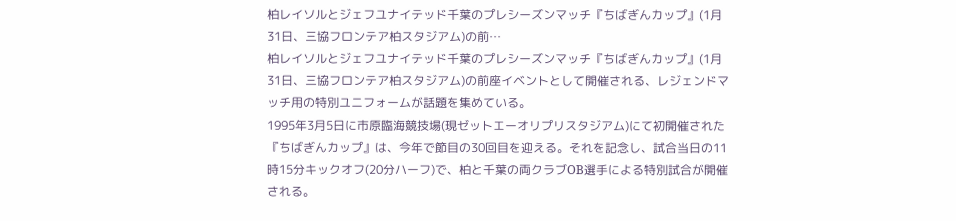柏レイソルとジェフユナイテッド千葉のプレシーズンマッチ『ちばぎんカップ』(1月31日、三協フロンテア柏スタジアム)の前…
柏レイソルとジェフユナイテッド千葉のプレシーズンマッチ『ちばぎんカップ』(1月31日、三協フロンテア柏スタジアム)の前座イベントとして開催される、レジェンドマッチ用の特別ユニフォームが話題を集めている。
1995年3月5日に市原臨海競技場(現ゼットエーオリプリスタジアム)にて初開催された『ちばぎんカップ』は、今年で節目の30回目を迎える。それを記念し、試合当日の11時15分キックオフ(20分ハーフ)で、柏と千葉の両クラブOB選手による特別試合が開催される。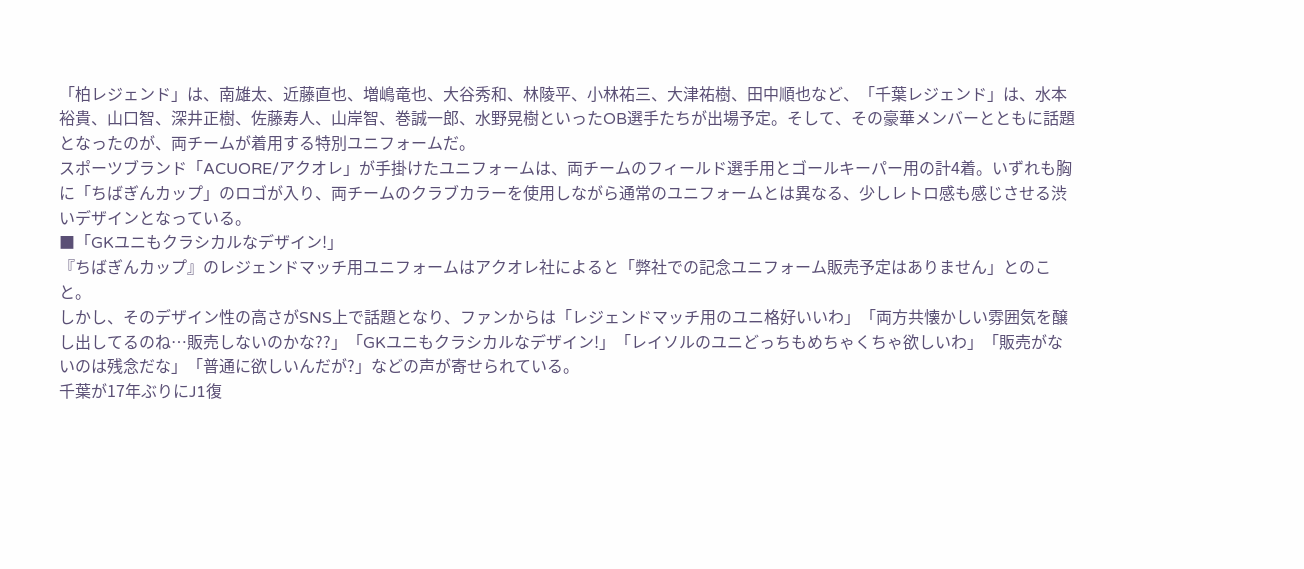「柏レジェンド」は、南雄太、近藤直也、増嶋竜也、大谷秀和、林陵平、小林祐三、大津祐樹、田中順也など、「千葉レジェンド」は、水本裕貴、山口智、深井正樹、佐藤寿人、山岸智、巻誠一郎、水野晃樹といったOB選手たちが出場予定。そして、その豪華メンバーとともに話題となったのが、両チームが着用する特別ユニフォームだ。
スポーツブランド「ACUORE/アクオレ」が手掛けたユニフォームは、両チームのフィールド選手用とゴールキーパー用の計4着。いずれも胸に「ちばぎんカップ」のロゴが入り、両チームのクラブカラーを使用しながら通常のユニフォームとは異なる、少しレトロ感も感じさせる渋いデザインとなっている。
■「GKユニもクラシカルなデザイン!」
『ちばぎんカップ』のレジェンドマッチ用ユニフォームはアクオレ社によると「弊社での記念ユニフォーム販売予定はありません」とのこと。
しかし、そのデザイン性の高さがSNS上で話題となり、ファンからは「レジェンドマッチ用のユニ格好いいわ」「両方共懐かしい雰囲気を醸し出してるのね…販売しないのかな??」「GKユニもクラシカルなデザイン!」「レイソルのユニどっちもめちゃくちゃ欲しいわ」「販売がないのは残念だな」「普通に欲しいんだが?」などの声が寄せられている。
千葉が17年ぶりにJ1復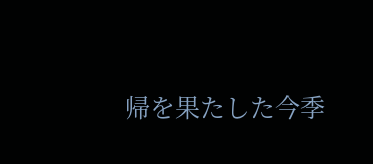帰を果たした今季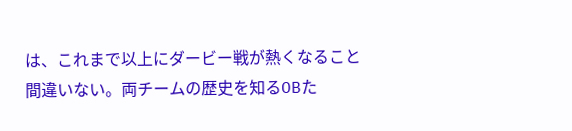は、これまで以上にダービー戦が熱くなること間違いない。両チームの歴史を知るOBた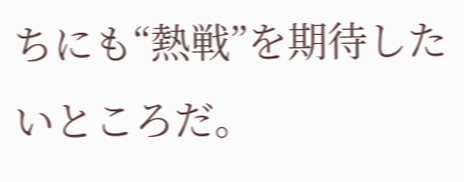ちにも“熱戦”を期待したいところだ。